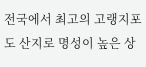전국에서 최고의 고랭지포도 산지로 명성이 높은 상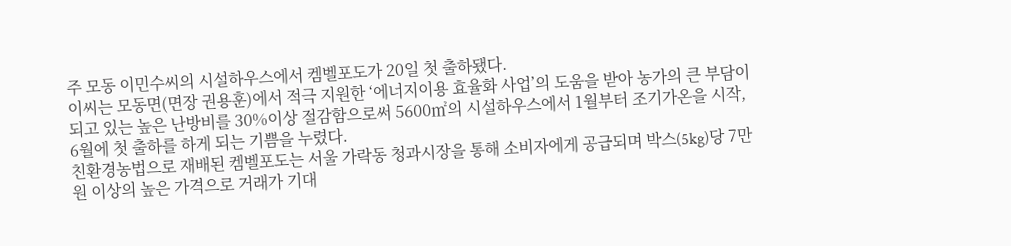주 모동 이민수씨의 시설하우스에서 켐벨포도가 20일 첫 출하됐다.
이씨는 모동면(면장 권용훈)에서 적극 지원한 ‘에너지이용 효율화 사업’의 도움을 받아 농가의 큰 부담이 되고 있는 높은 난방비를 30%이상 절감함으로써 5600㎡의 시설하우스에서 1월부터 조기가온을 시작, 6월에 첫 출하를 하게 되는 기쁨을 누렸다.
친환경농법으로 재배된 켐벨포도는 서울 가락동 청과시장을 통해 소비자에게 공급되며 박스(5kg)당 7만원 이상의 높은 가격으로 거래가 기대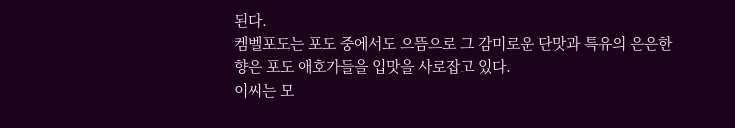된다.
켐벨포도는 포도 중에서도 으뜸으로 그 감미로운 단맛과 특유의 은은한 향은 포도 애호가들을 입맛을 사로잡고 있다.
이씨는 모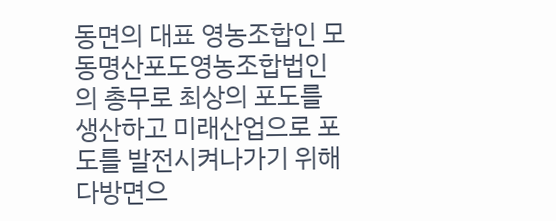동면의 대표 영농조합인 모동명산포도영농조합법인의 총무로 최상의 포도를 생산하고 미래산업으로 포도를 발전시켜나가기 위해 다방면으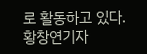로 활동하고 있다.
황창연기자